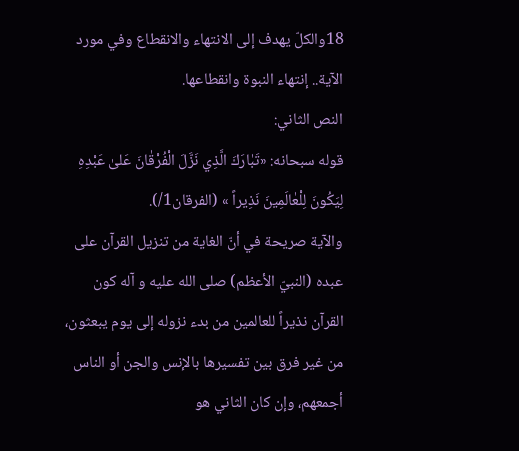18والكلّ يهدف إلى الانتهاء والانقطاع وفي مورد الآية.. إنتهاء النبوة وانقطاعها.
النص الثاني:
قوله سبحانه: «تَبٰارَكَ الَّذِي نَزَّلَ الْفُرْقٰانَ عَلىٰ عَبْدِهِ لِيَكُونَ لِلْعٰالَمِينَ نَذِيراً » (الفرقان1/).
والآية صريحة في أنّ الغاية من تنزيل القرآن على عبده (النبيّ الأعظم) صلى الله عليه و آله كون القرآن نذيراً للعالمين من بدء نزوله إلى يوم يبعثون، من غير فرق بين تفسيرها بالإنس والجن أو الناس أجمعهم، وإن كان الثاني هو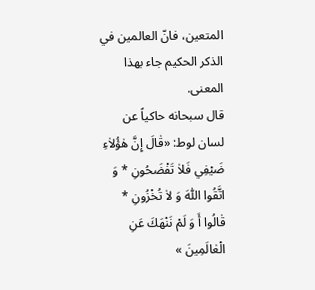المتعين، فانّ العالمين في الذكر الحكيم جاء بهذا المعنى.
قال سبحانه حاكياً عن لسان لوط: «قٰالَ إِنَّ هٰؤُلاٰءِ ضَيْفِي فَلاٰ تَفْضَحُونِ * وَ اتَّقُوا اللّٰهَ وَ لاٰ تُخْزُونِ * قٰالُوا أَ وَ لَمْ نَنْهَكَ عَنِ الْعٰالَمِينَ »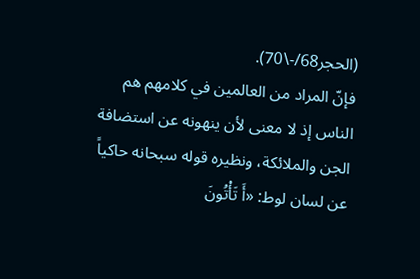(الحجر68/-\70).
فإنّ المراد من العالمين في كلامهم هم الناس إذ لا معنى لأن ينهونه عن استضافة الجن والملائكة، ونظيره قوله سبحانه حاكياً عن لسان لوط: «أَ تَأْتُونَ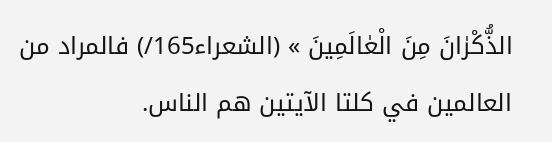الذُّكْرٰانَ مِنَ الْعٰالَمِينَ » (الشعراء165/) فالمراد من العالمين في كلتا الآيتين هم الناس.